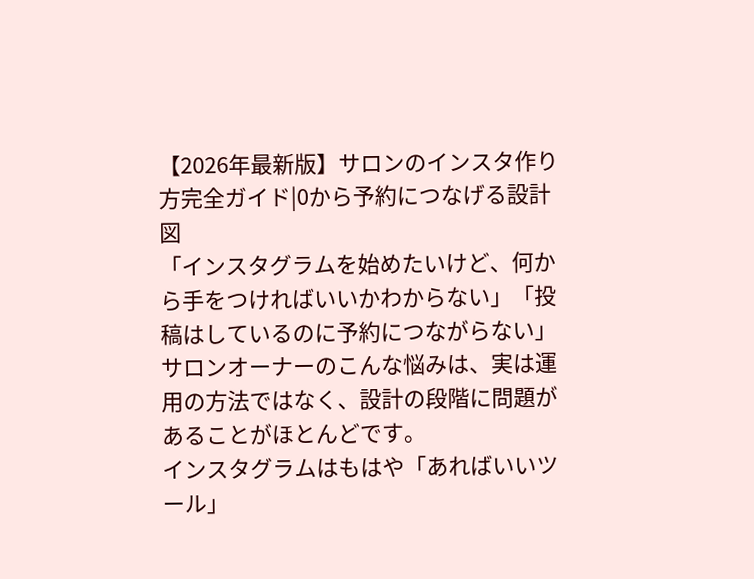【2026年最新版】サロンのインスタ作り方完全ガイド|0から予約につなげる設計図
「インスタグラムを始めたいけど、何から手をつければいいかわからない」「投稿はしているのに予約につながらない」
サロンオーナーのこんな悩みは、実は運用の方法ではなく、設計の段階に問題があることがほとんどです。
インスタグラムはもはや「あればいいツール」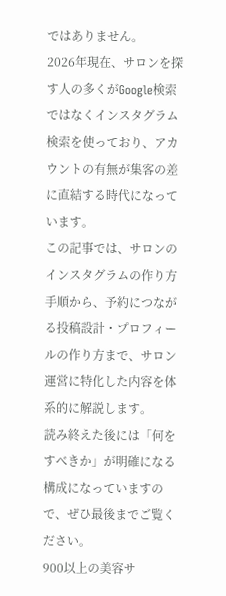ではありません。
2026年現在、サロンを探す人の多くがGoogle検索ではなくインスタグラム検索を使っており、アカウントの有無が集客の差に直結する時代になっています。
この記事では、サロンのインスタグラムの作り方手順から、予約につながる投稿設計・プロフィールの作り方まで、サロン運営に特化した内容を体系的に解説します。
読み終えた後には「何をすべきか」が明確になる構成になっていますので、ぜひ最後までご覧ください。
900以上の美容サ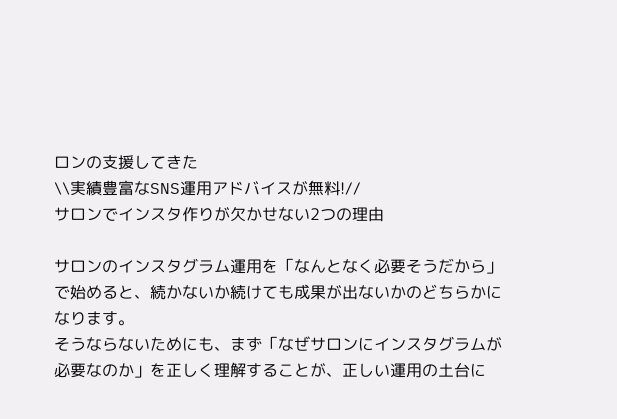ロンの支援してきた
\\実績豊富なSNS運用アドバイスが無料!//
サロンでインスタ作りが欠かせない2つの理由

サロンのインスタグラム運用を「なんとなく必要そうだから」で始めると、続かないか続けても成果が出ないかのどちらかになります。
そうならないためにも、まず「なぜサロンにインスタグラムが必要なのか」を正しく理解することが、正しい運用の土台に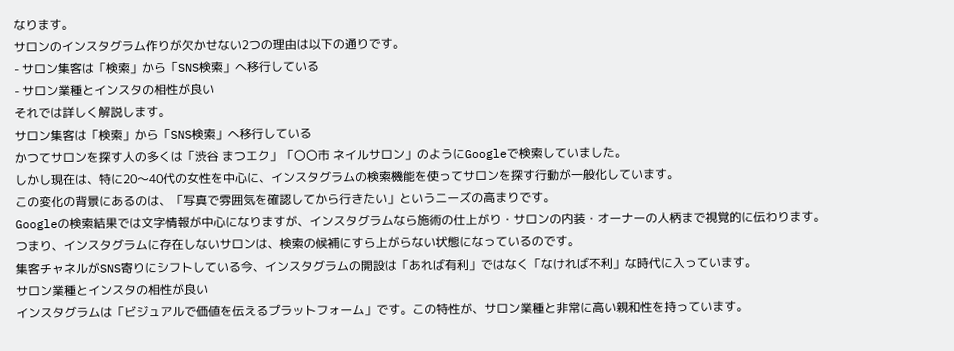なります。
サロンのインスタグラム作りが欠かせない2つの理由は以下の通りです。
- サロン集客は「検索」から「SNS検索」へ移行している
- サロン業種とインスタの相性が良い
それでは詳しく解説します。
サロン集客は「検索」から「SNS検索」へ移行している
かつてサロンを探す人の多くは「渋谷 まつエク」「〇〇市 ネイルサロン」のようにGoogleで検索していました。
しかし現在は、特に20〜40代の女性を中心に、インスタグラムの検索機能を使ってサロンを探す行動が一般化しています。
この変化の背景にあるのは、「写真で雰囲気を確認してから行きたい」というニーズの高まりです。
Googleの検索結果では文字情報が中心になりますが、インスタグラムなら施術の仕上がり・サロンの内装・オーナーの人柄まで視覚的に伝わります。
つまり、インスタグラムに存在しないサロンは、検索の候補にすら上がらない状態になっているのです。
集客チャネルがSNS寄りにシフトしている今、インスタグラムの開設は「あれば有利」ではなく「なければ不利」な時代に入っています。
サロン業種とインスタの相性が良い
インスタグラムは「ビジュアルで価値を伝えるプラットフォーム」です。この特性が、サロン業種と非常に高い親和性を持っています。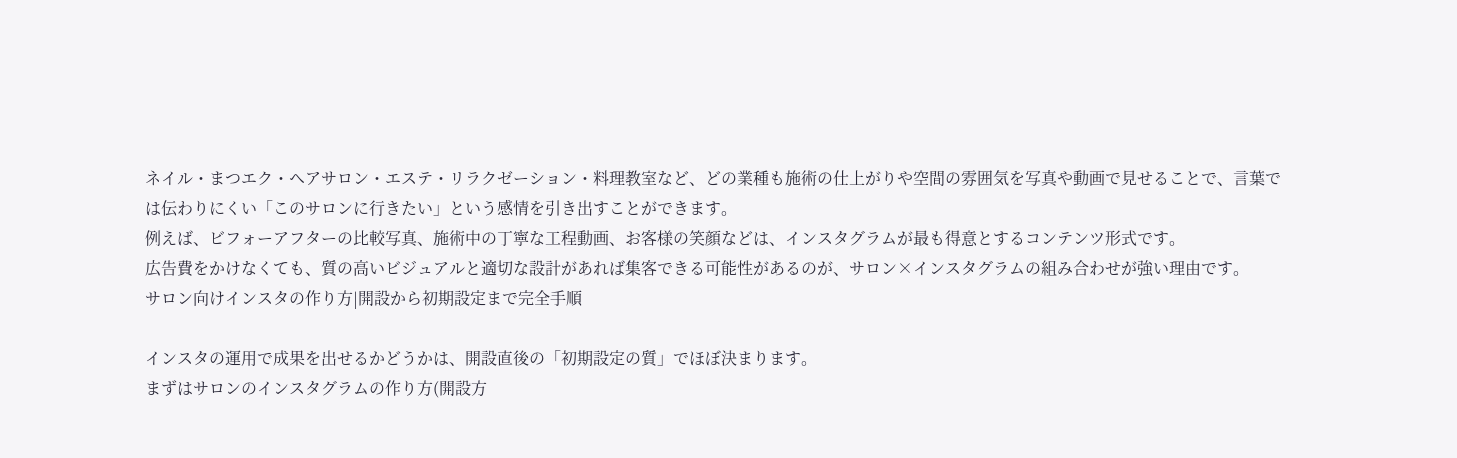ネイル・まつエク・ヘアサロン・エステ・リラクゼーション・料理教室など、どの業種も施術の仕上がりや空間の雰囲気を写真や動画で見せることで、言葉では伝わりにくい「このサロンに行きたい」という感情を引き出すことができます。
例えば、ビフォーアフターの比較写真、施術中の丁寧な工程動画、お客様の笑顔などは、インスタグラムが最も得意とするコンテンツ形式です。
広告費をかけなくても、質の高いビジュアルと適切な設計があれば集客できる可能性があるのが、サロン×インスタグラムの組み合わせが強い理由です。
サロン向けインスタの作り方|開設から初期設定まで完全手順

インスタの運用で成果を出せるかどうかは、開設直後の「初期設定の質」でほぼ決まります。
まずはサロンのインスタグラムの作り方(開設方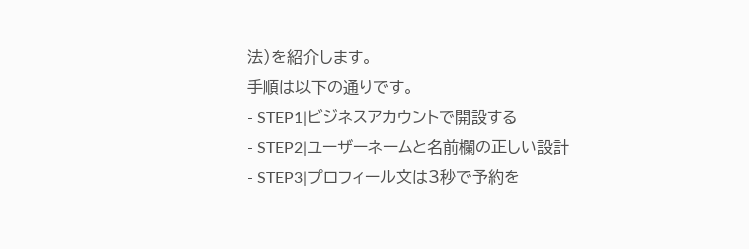法)を紹介します。
手順は以下の通りです。
- STEP1|ビジネスアカウントで開設する
- STEP2|ユーザーネームと名前欄の正しい設計
- STEP3|プロフィール文は3秒で予約を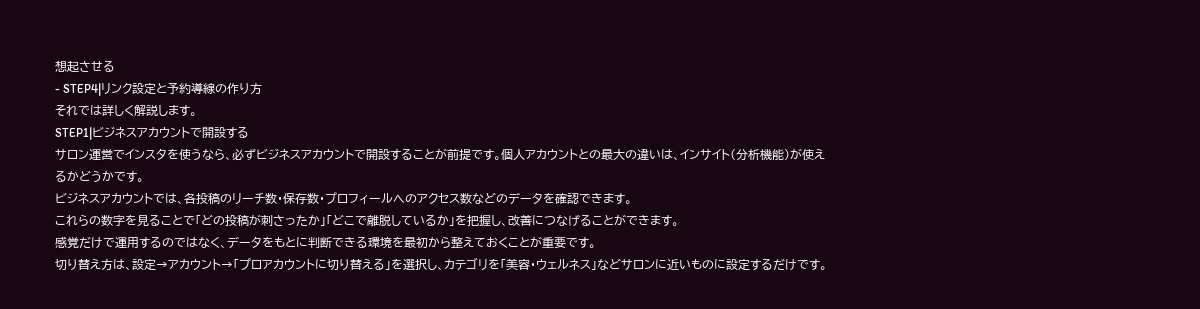想起させる
- STEP4|リンク設定と予約導線の作り方
それでは詳しく解説します。
STEP1|ビジネスアカウントで開設する
サロン運営でインスタを使うなら、必ずビジネスアカウントで開設することが前提です。個人アカウントとの最大の違いは、インサイト(分析機能)が使えるかどうかです。
ビジネスアカウントでは、各投稿のリーチ数・保存数・プロフィールへのアクセス数などのデータを確認できます。
これらの数字を見ることで「どの投稿が刺さったか」「どこで離脱しているか」を把握し、改善につなげることができます。
感覚だけで運用するのではなく、データをもとに判断できる環境を最初から整えておくことが重要です。
切り替え方は、設定→アカウント→「プロアカウントに切り替える」を選択し、カテゴリを「美容・ウェルネス」などサロンに近いものに設定するだけです。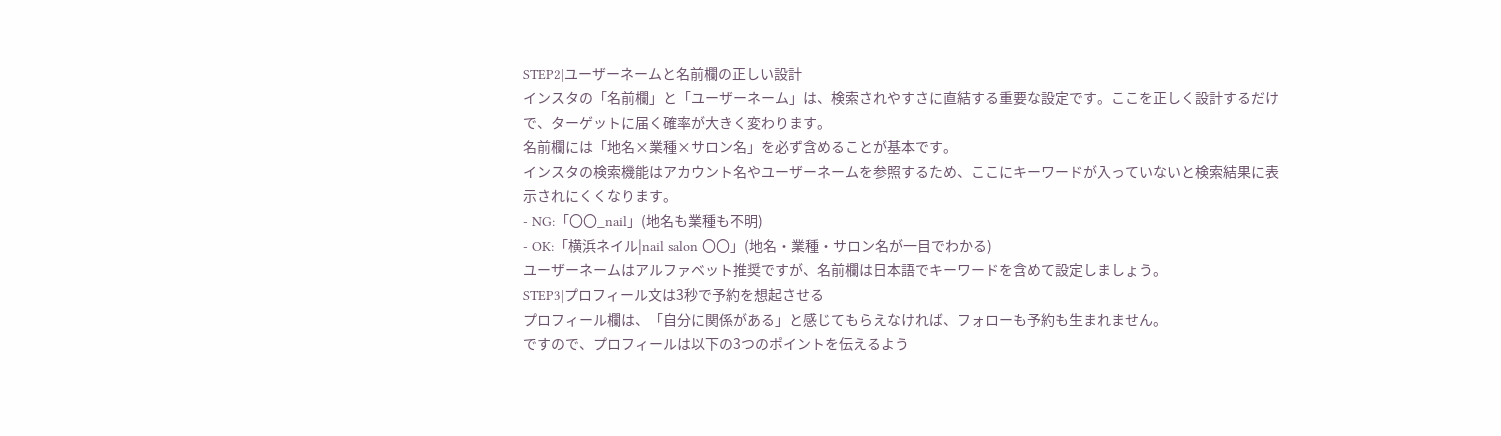STEP2|ユーザーネームと名前欄の正しい設計
インスタの「名前欄」と「ユーザーネーム」は、検索されやすさに直結する重要な設定です。ここを正しく設計するだけで、ターゲットに届く確率が大きく変わります。
名前欄には「地名×業種×サロン名」を必ず含めることが基本です。
インスタの検索機能はアカウント名やユーザーネームを参照するため、ここにキーワードが入っていないと検索結果に表示されにくくなります。
- NG:「〇〇_nail」(地名も業種も不明)
- OK:「横浜ネイル|nail salon 〇〇」(地名・業種・サロン名が一目でわかる)
ユーザーネームはアルファベット推奨ですが、名前欄は日本語でキーワードを含めて設定しましょう。
STEP3|プロフィール文は3秒で予約を想起させる
プロフィール欄は、「自分に関係がある」と感じてもらえなければ、フォローも予約も生まれません。
ですので、プロフィールは以下の3つのポイントを伝えるよう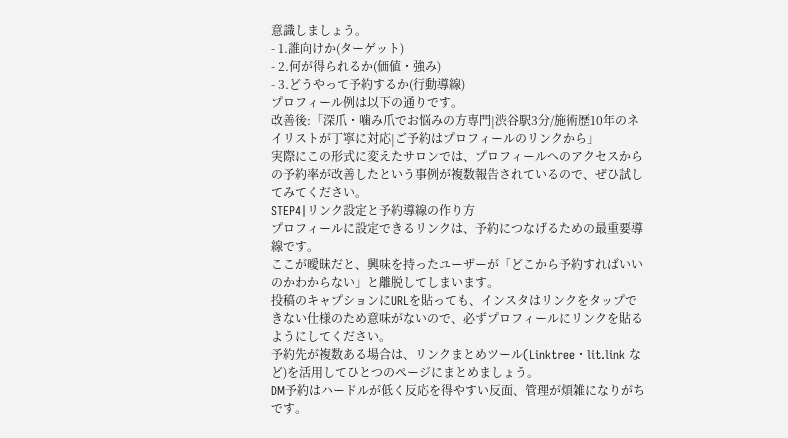意識しましょう。
- 1.誰向けか(ターゲット)
- 2.何が得られるか(価値・強み)
- 3.どうやって予約するか(行動導線)
プロフィール例は以下の通りです。
改善後:「深爪・噛み爪でお悩みの方専門|渋谷駅3分/施術歴10年のネイリストが丁寧に対応|ご予約はプロフィールのリンクから」
実際にこの形式に変えたサロンでは、プロフィールへのアクセスからの予約率が改善したという事例が複数報告されているので、ぜひ試してみてください。
STEP4|リンク設定と予約導線の作り方
プロフィールに設定できるリンクは、予約につなげるための最重要導線です。
ここが曖昧だと、興味を持ったユーザーが「どこから予約すればいいのかわからない」と離脱してしまいます。
投稿のキャプションにURLを貼っても、インスタはリンクをタップできない仕様のため意味がないので、必ずプロフィールにリンクを貼るようにしてください。
予約先が複数ある場合は、リンクまとめツール(Linktree・lit.link など)を活用してひとつのページにまとめましょう。
DM予約はハードルが低く反応を得やすい反面、管理が煩雑になりがちです。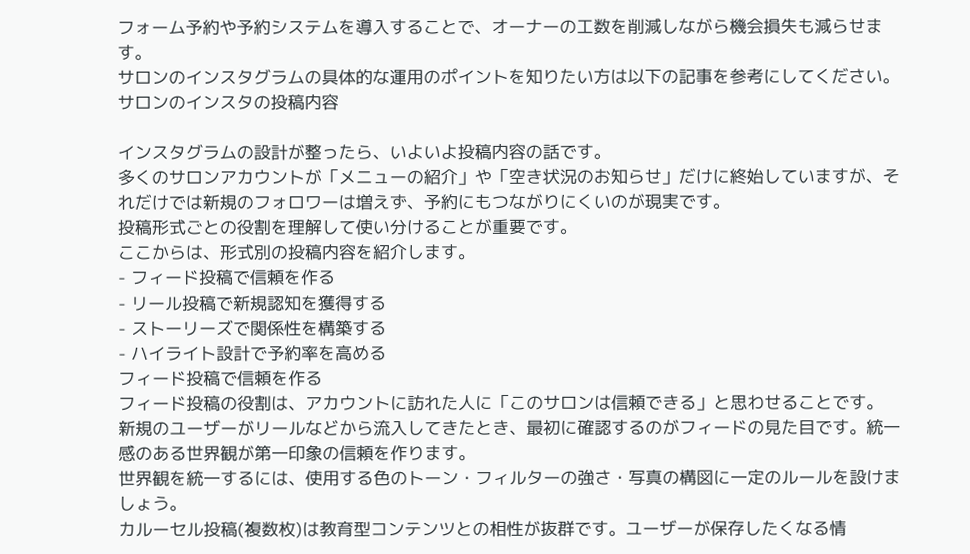フォーム予約や予約システムを導入することで、オーナーの工数を削減しながら機会損失も減らせます。
サロンのインスタグラムの具体的な運用のポイントを知りたい方は以下の記事を参考にしてください。
サロンのインスタの投稿内容

インスタグラムの設計が整ったら、いよいよ投稿内容の話です。
多くのサロンアカウントが「メニューの紹介」や「空き状況のお知らせ」だけに終始していますが、それだけでは新規のフォロワーは増えず、予約にもつながりにくいのが現実です。
投稿形式ごとの役割を理解して使い分けることが重要です。
ここからは、形式別の投稿内容を紹介します。
- フィード投稿で信頼を作る
- リール投稿で新規認知を獲得する
- ストーリーズで関係性を構築する
- ハイライト設計で予約率を高める
フィード投稿で信頼を作る
フィード投稿の役割は、アカウントに訪れた人に「このサロンは信頼できる」と思わせることです。
新規のユーザーがリールなどから流入してきたとき、最初に確認するのがフィードの見た目です。統一感のある世界観が第一印象の信頼を作ります。
世界観を統一するには、使用する色のトーン・フィルターの強さ・写真の構図に一定のルールを設けましょう。
カルーセル投稿(複数枚)は教育型コンテンツとの相性が抜群です。ユーザーが保存したくなる情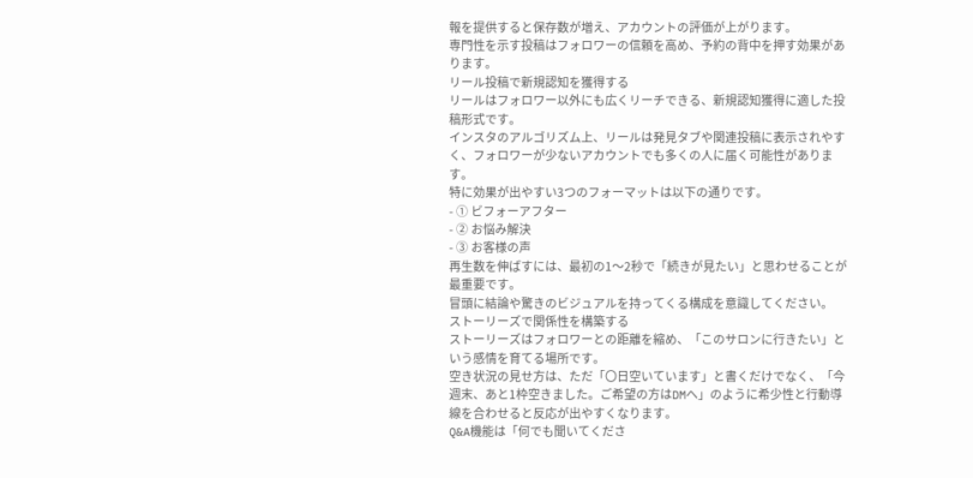報を提供すると保存数が増え、アカウントの評価が上がります。
専門性を示す投稿はフォロワーの信頼を高め、予約の背中を押す効果があります。
リール投稿で新規認知を獲得する
リールはフォロワー以外にも広くリーチできる、新規認知獲得に適した投稿形式です。
インスタのアルゴリズム上、リールは発見タブや関連投稿に表示されやすく、フォロワーが少ないアカウントでも多くの人に届く可能性があります。
特に効果が出やすい3つのフォーマットは以下の通りです。
- ① ビフォーアフター
- ② お悩み解決
- ③ お客様の声
再生数を伸ばすには、最初の1〜2秒で「続きが見たい」と思わせることが最重要です。
冒頭に結論や驚きのビジュアルを持ってくる構成を意識してください。
ストーリーズで関係性を構築する
ストーリーズはフォロワーとの距離を縮め、「このサロンに行きたい」という感情を育てる場所です。
空き状況の見せ方は、ただ「〇日空いています」と書くだけでなく、「今週末、あと1枠空きました。ご希望の方はDMへ」のように希少性と行動導線を合わせると反応が出やすくなります。
Q&A機能は「何でも聞いてくださ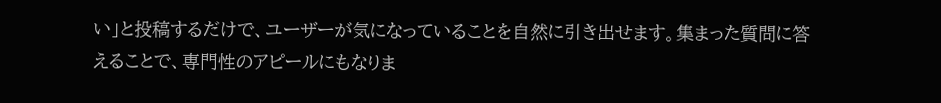い」と投稿するだけで、ユーザーが気になっていることを自然に引き出せます。集まった質問に答えることで、専門性のアピールにもなりま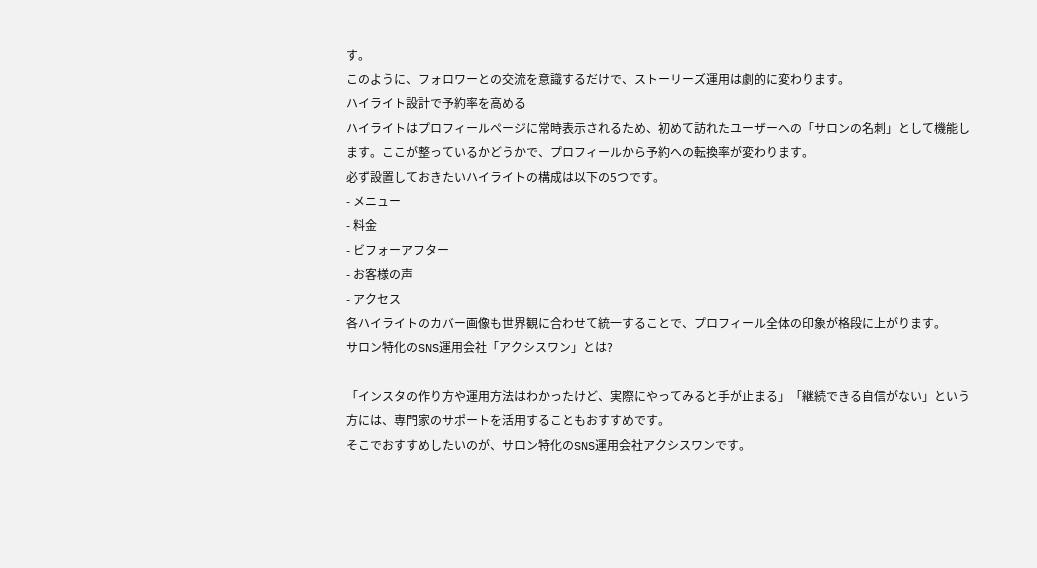す。
このように、フォロワーとの交流を意識するだけで、ストーリーズ運用は劇的に変わります。
ハイライト設計で予約率を高める
ハイライトはプロフィールページに常時表示されるため、初めて訪れたユーザーへの「サロンの名刺」として機能します。ここが整っているかどうかで、プロフィールから予約への転換率が変わります。
必ず設置しておきたいハイライトの構成は以下の5つです。
- メニュー
- 料金
- ビフォーアフター
- お客様の声
- アクセス
各ハイライトのカバー画像も世界観に合わせて統一することで、プロフィール全体の印象が格段に上がります。
サロン特化のSNS運用会社「アクシスワン」とは?

「インスタの作り方や運用方法はわかったけど、実際にやってみると手が止まる」「継続できる自信がない」という方には、専門家のサポートを活用することもおすすめです。
そこでおすすめしたいのが、サロン特化のSNS運用会社アクシスワンです。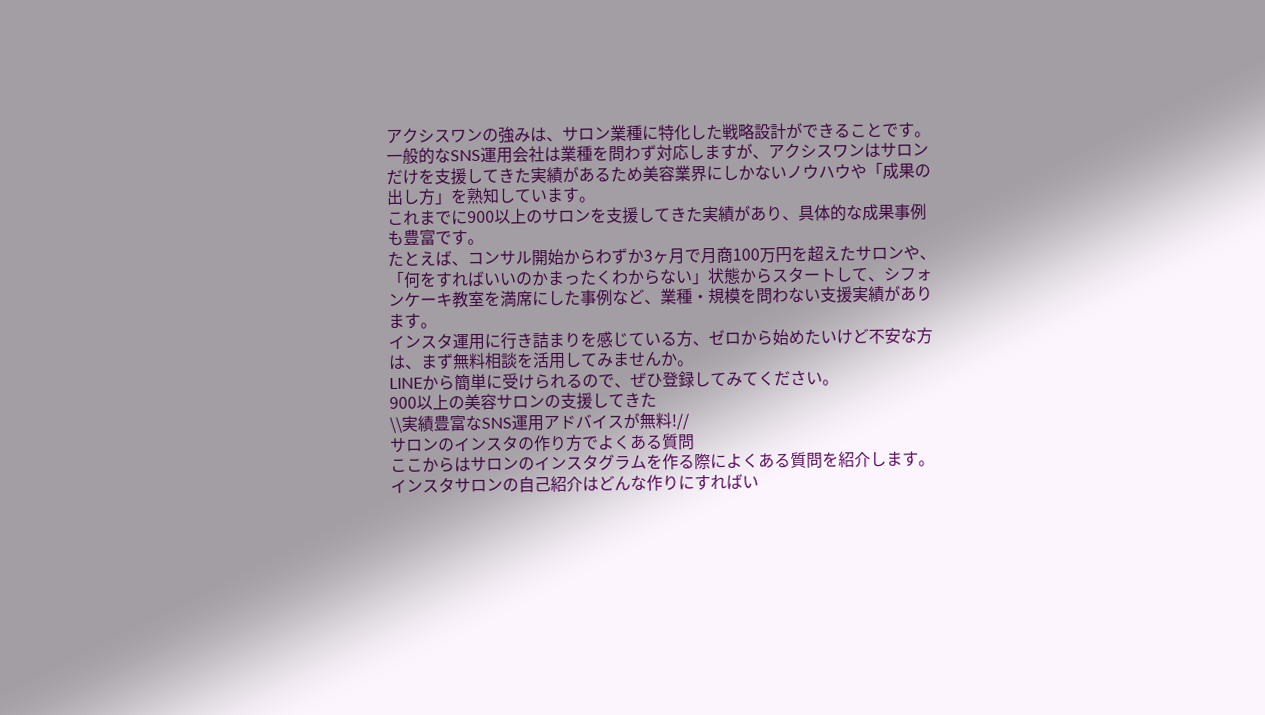アクシスワンの強みは、サロン業種に特化した戦略設計ができることです。
一般的なSNS運用会社は業種を問わず対応しますが、アクシスワンはサロンだけを支援してきた実績があるため美容業界にしかないノウハウや「成果の出し方」を熟知しています。
これまでに900以上のサロンを支援してきた実績があり、具体的な成果事例も豊富です。
たとえば、コンサル開始からわずか3ヶ月で月商100万円を超えたサロンや、「何をすればいいのかまったくわからない」状態からスタートして、シフォンケーキ教室を満席にした事例など、業種・規模を問わない支援実績があります。
インスタ運用に行き詰まりを感じている方、ゼロから始めたいけど不安な方は、まず無料相談を活用してみませんか。
LINEから簡単に受けられるので、ぜひ登録してみてください。
900以上の美容サロンの支援してきた
\\実績豊富なSNS運用アドバイスが無料!//
サロンのインスタの作り方でよくある質問
ここからはサロンのインスタグラムを作る際によくある質問を紹介します。
インスタサロンの自己紹介はどんな作りにすればい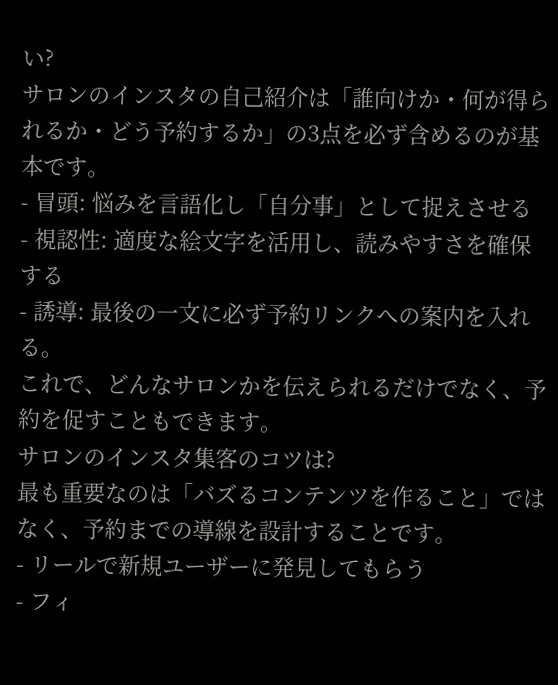い?
サロンのインスタの自己紹介は「誰向けか・何が得られるか・どう予約するか」の3点を必ず含めるのが基本です。
- 冒頭: 悩みを言語化し「自分事」として捉えさせる
- 視認性: 適度な絵文字を活用し、読みやすさを確保する
- 誘導: 最後の一文に必ず予約リンクへの案内を入れる。
これで、どんなサロンかを伝えられるだけでなく、予約を促すこともできます。
サロンのインスタ集客のコツは?
最も重要なのは「バズるコンテンツを作ること」ではなく、予約までの導線を設計することです。
- リールで新規ユーザーに発見してもらう
- フィ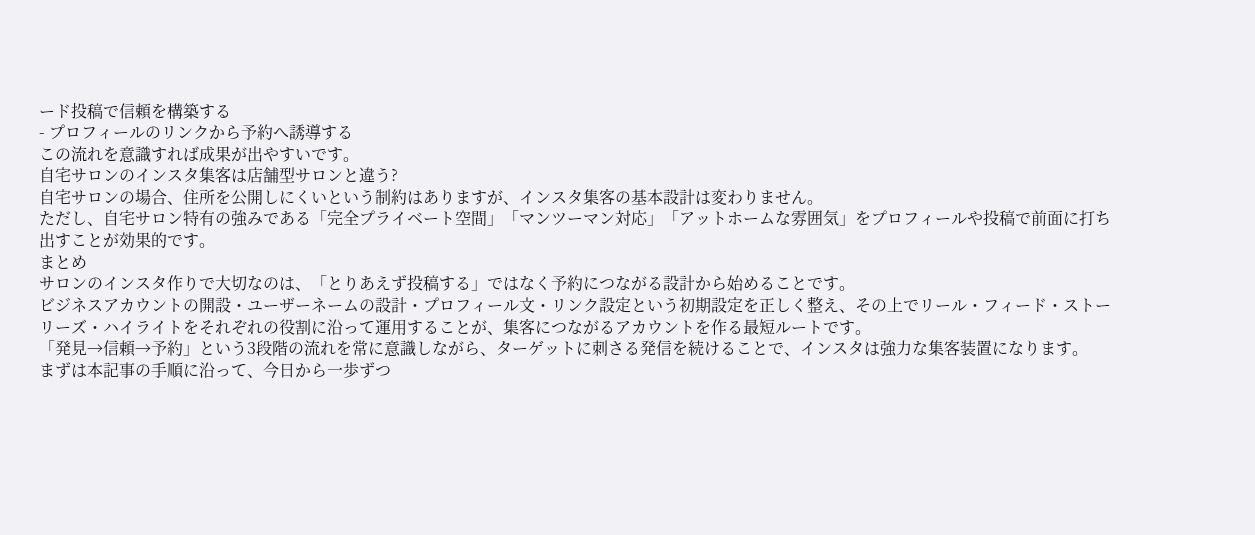ード投稿で信頼を構築する
- プロフィールのリンクから予約へ誘導する
この流れを意識すれば成果が出やすいです。
自宅サロンのインスタ集客は店舗型サロンと違う?
自宅サロンの場合、住所を公開しにくいという制約はありますが、インスタ集客の基本設計は変わりません。
ただし、自宅サロン特有の強みである「完全プライベート空間」「マンツーマン対応」「アットホームな雰囲気」をプロフィールや投稿で前面に打ち出すことが効果的です。
まとめ
サロンのインスタ作りで大切なのは、「とりあえず投稿する」ではなく予約につながる設計から始めることです。
ビジネスアカウントの開設・ユーザーネームの設計・プロフィール文・リンク設定という初期設定を正しく整え、その上でリール・フィード・ストーリーズ・ハイライトをそれぞれの役割に沿って運用することが、集客につながるアカウントを作る最短ルートです。
「発見→信頼→予約」という3段階の流れを常に意識しながら、ターゲットに刺さる発信を続けることで、インスタは強力な集客装置になります。
まずは本記事の手順に沿って、今日から一歩ずつ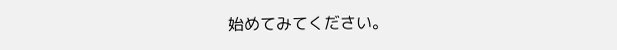始めてみてください。